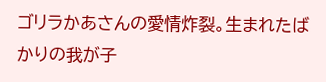ゴリラかあさんの愛情炸裂。生まれたばかりの我が子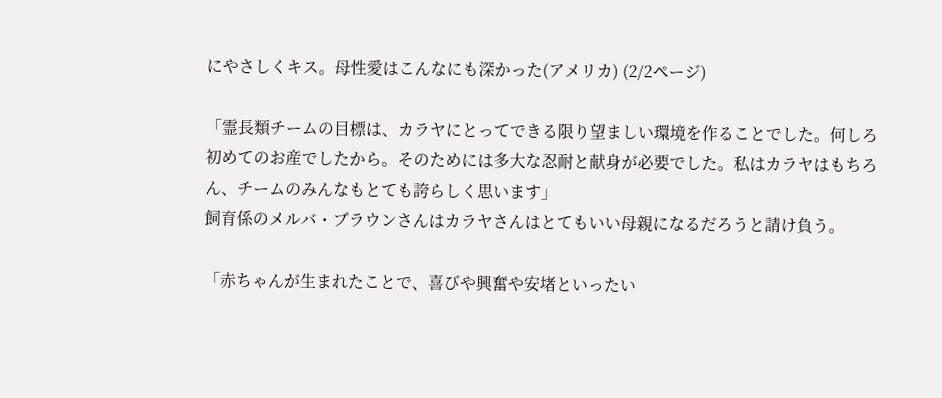にやさしくキス。母性愛はこんなにも深かった(アメリカ) (2/2ページ)

「霊長類チームの目標は、カラヤにとってできる限り望ましい環境を作ることでした。何しろ初めてのお産でしたから。そのためには多大な忍耐と献身が必要でした。私はカラヤはもちろん、チームのみんなもとても誇らしく思います」
飼育係のメルバ・ブラウンさんはカラヤさんはとてもいい母親になるだろうと請け負う。

「赤ちゃんが生まれたことで、喜びや興奮や安堵といったい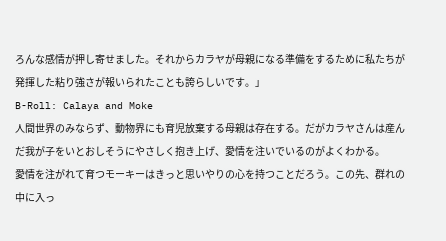ろんな感情が押し寄せました。それからカラヤが母親になる準備をするために私たちが発揮した粘り強さが報いられたことも誇らしいです。」
B-Roll: Calaya and Moke
人間世界のみならず、動物界にも育児放棄する母親は存在する。だがカラヤさんは産んだ我が子をいとおしそうにやさしく抱き上げ、愛情を注いでいるのがよくわかる。
愛情を注がれて育つモーキーはきっと思いやりの心を持つことだろう。この先、群れの中に入っ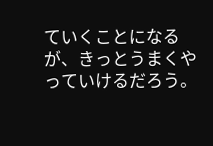ていくことになるが、きっとうまくやっていけるだろう。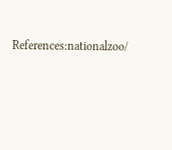References:nationalzoo/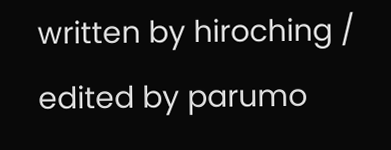written by hiroching / edited by parumo